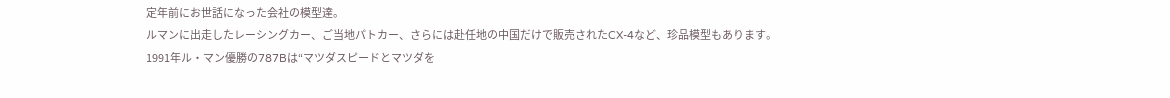定年前にお世話になった会社の模型達。
ルマンに出走したレーシングカー、ご当地パトカー、さらには赴任地の中国だけで販売されたCX-4など、珍品模型もあります。
1991年ル・マン優勝の787Bは“マツダスピードとマツダを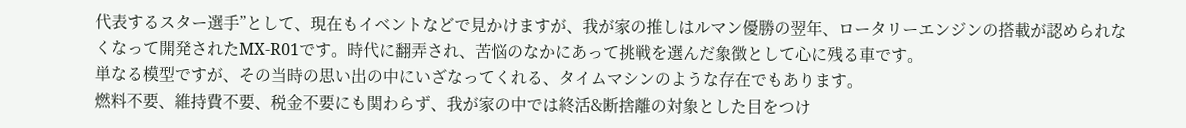代表するスター選手”として、現在もイベントなどで見かけますが、我が家の推しはルマン優勝の翌年、ロータリーエンジンの搭載が認められなくなって開発されたMX-R01です。時代に翻弄され、苦悩のなかにあって挑戦を選んだ象徴として心に残る車です。
単なる模型ですが、その当時の思い出の中にいざなってくれる、タイムマシンのような存在でもあります。
燃料不要、維持費不要、税金不要にも関わらず、我が家の中では終活&断捨離の対象とした目をつけ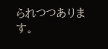られつつあります。